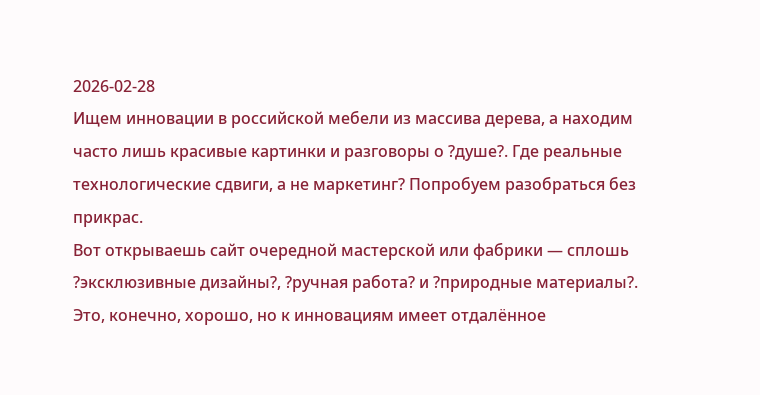2026-02-28
Ищем инновации в российской мебели из массива дерева, а находим часто лишь красивые картинки и разговоры о ?душе?. Где реальные технологические сдвиги, а не маркетинг? Попробуем разобраться без прикрас.
Вот открываешь сайт очередной мастерской или фабрики — сплошь ?эксклюзивные дизайны?, ?ручная работа? и ?природные материалы?. Это, конечно, хорошо, но к инновациям имеет отдалённое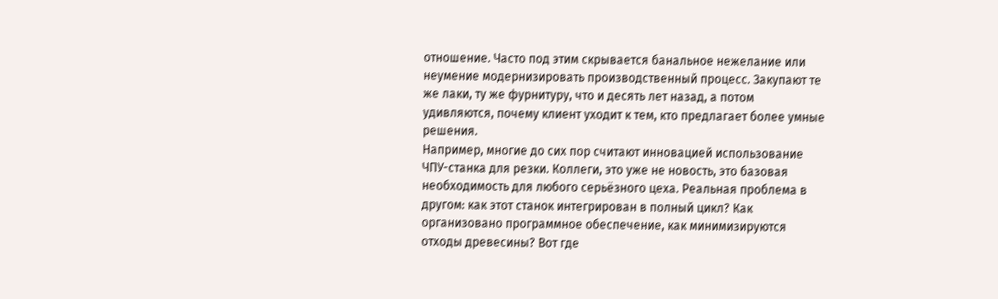отношение. Часто под этим скрывается банальное нежелание или неумение модернизировать производственный процесс. Закупают те же лаки, ту же фурнитуру, что и десять лет назад, а потом удивляются, почему клиент уходит к тем, кто предлагает более умные решения.
Например, многие до сих пор считают инновацией использование ЧПУ-станка для резки. Коллеги, это уже не новость, это базовая необходимость для любого серьёзного цеха. Реальная проблема в другом: как этот станок интегрирован в полный цикл? Как организовано программное обеспечение, как минимизируются отходы древесины? Вот где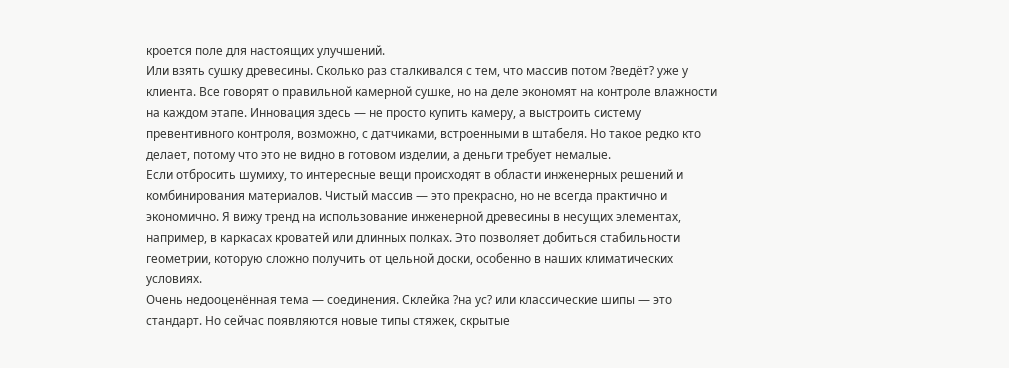кроется поле для настоящих улучшений.
Или взять сушку древесины. Сколько раз сталкивался с тем, что массив потом ?ведёт? уже у клиента. Все говорят о правильной камерной сушке, но на деле экономят на контроле влажности на каждом этапе. Инновация здесь — не просто купить камеру, а выстроить систему превентивного контроля, возможно, с датчиками, встроенными в штабеля. Но такое редко кто делает, потому что это не видно в готовом изделии, а деньги требует немалые.
Если отбросить шумиху, то интересные вещи происходят в области инженерных решений и комбинирования материалов. Чистый массив — это прекрасно, но не всегда практично и экономично. Я вижу тренд на использование инженерной древесины в несущих элементах, например, в каркасах кроватей или длинных полках. Это позволяет добиться стабильности геометрии, которую сложно получить от цельной доски, особенно в наших климатических условиях.
Очень недооценённая тема — соединения. Склейка ?на ус? или классические шипы — это стандарт. Но сейчас появляются новые типы стяжек, скрытые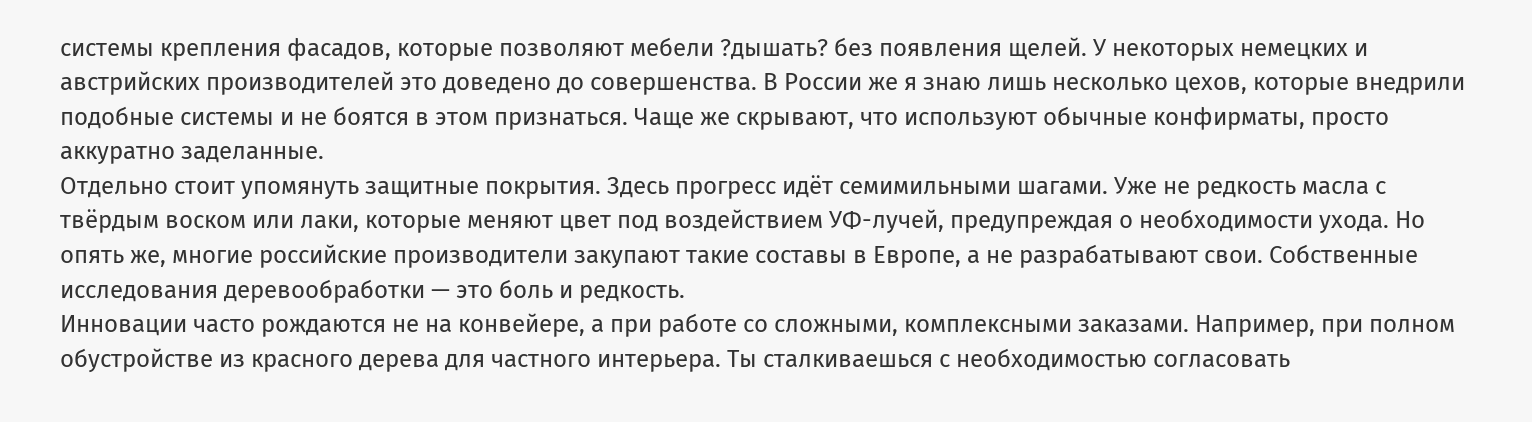системы крепления фасадов, которые позволяют мебели ?дышать? без появления щелей. У некоторых немецких и австрийских производителей это доведено до совершенства. В России же я знаю лишь несколько цехов, которые внедрили подобные системы и не боятся в этом признаться. Чаще же скрывают, что используют обычные конфирматы, просто аккуратно заделанные.
Отдельно стоит упомянуть защитные покрытия. Здесь прогресс идёт семимильными шагами. Уже не редкость масла с твёрдым воском или лаки, которые меняют цвет под воздействием УФ-лучей, предупреждая о необходимости ухода. Но опять же, многие российские производители закупают такие составы в Европе, а не разрабатывают свои. Собственные исследования деревообработки — это боль и редкость.
Инновации часто рождаются не на конвейере, а при работе со сложными, комплексными заказами. Например, при полном обустройстве из красного дерева для частного интерьера. Ты сталкиваешься с необходимостью согласовать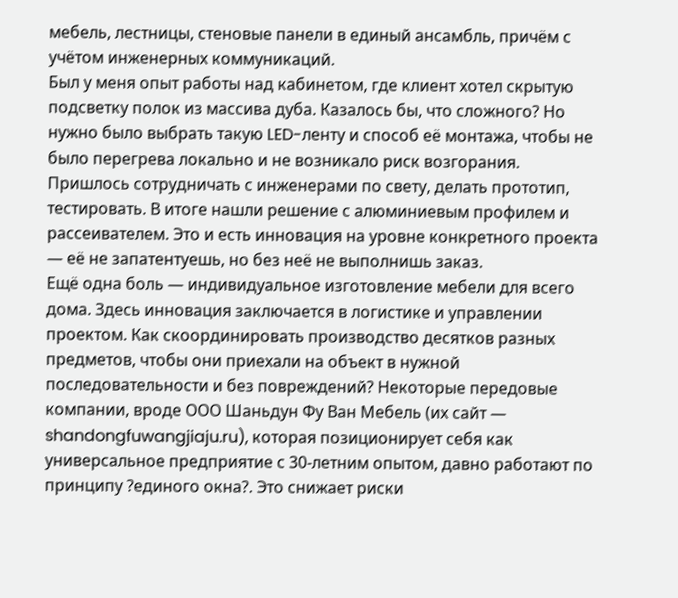мебель, лестницы, стеновые панели в единый ансамбль, причём с учётом инженерных коммуникаций.
Был у меня опыт работы над кабинетом, где клиент хотел скрытую подсветку полок из массива дуба. Казалось бы, что сложного? Но нужно было выбрать такую LED-ленту и способ её монтажа, чтобы не было перегрева локально и не возникало риск возгорания. Пришлось сотрудничать с инженерами по свету, делать прототип, тестировать. В итоге нашли решение с алюминиевым профилем и рассеивателем. Это и есть инновация на уровне конкретного проекта — её не запатентуешь, но без неё не выполнишь заказ.
Ещё одна боль — индивидуальное изготовление мебели для всего дома. Здесь инновация заключается в логистике и управлении проектом. Как скоординировать производство десятков разных предметов, чтобы они приехали на объект в нужной последовательности и без повреждений? Некоторые передовые компании, вроде ООО Шаньдун Фу Ван Мебель (их сайт — shandongfuwangjiaju.ru), которая позиционирует себя как универсальное предприятие с 30-летним опытом, давно работают по принципу ?единого окна?. Это снижает риски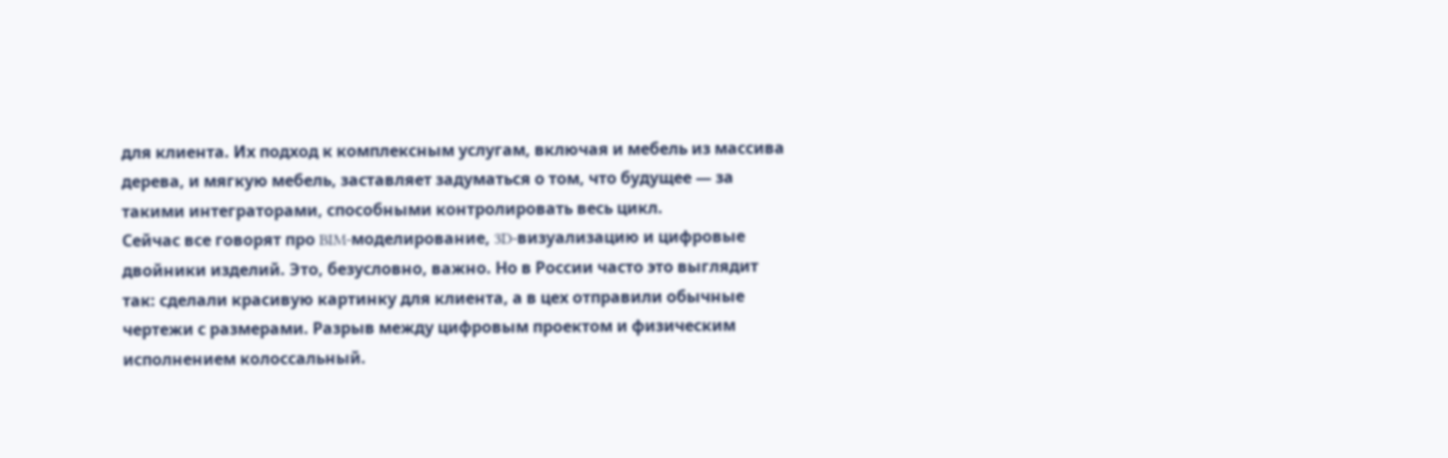для клиента. Их подход к комплексным услугам, включая и мебель из массива дерева, и мягкую мебель, заставляет задуматься о том, что будущее — за такими интеграторами, способными контролировать весь цикл.
Сейчас все говорят про BIM-моделирование, 3D-визуализацию и цифровые двойники изделий. Это, безусловно, важно. Но в России часто это выглядит так: сделали красивую картинку для клиента, а в цех отправили обычные чертежи с размерами. Разрыв между цифровым проектом и физическим исполнением колоссальный.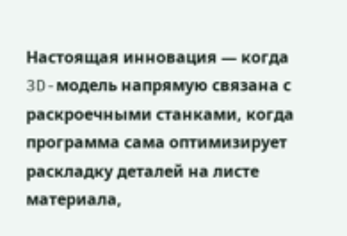Настоящая инновация — когда 3D-модель напрямую связана с раскроечными станками, когда программа сама оптимизирует раскладку деталей на листе материала,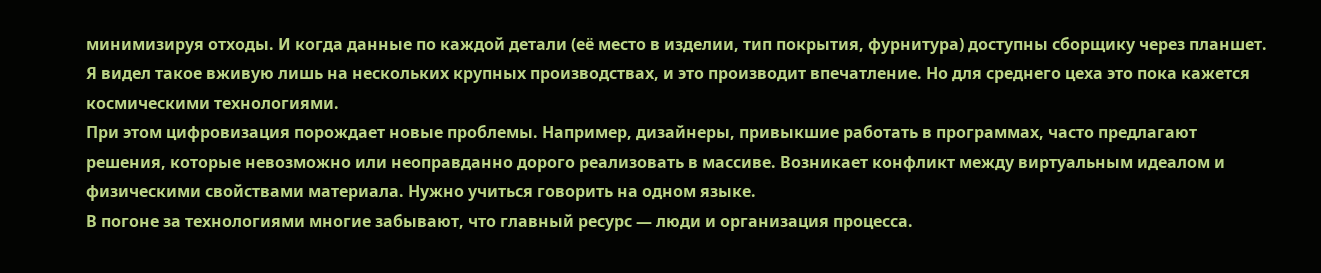минимизируя отходы. И когда данные по каждой детали (её место в изделии, тип покрытия, фурнитура) доступны сборщику через планшет. Я видел такое вживую лишь на нескольких крупных производствах, и это производит впечатление. Но для среднего цеха это пока кажется космическими технологиями.
При этом цифровизация порождает новые проблемы. Например, дизайнеры, привыкшие работать в программах, часто предлагают решения, которые невозможно или неоправданно дорого реализовать в массиве. Возникает конфликт между виртуальным идеалом и физическими свойствами материала. Нужно учиться говорить на одном языке.
В погоне за технологиями многие забывают, что главный ресурс — люди и организация процесса.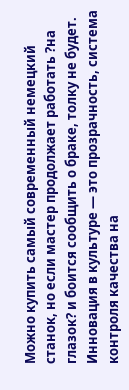Можно купить самый современный немецкий станок, но если мастер продолжает работать ?на глазок? и боится сообщить о браке, толку не будет. Инновация в культуре — это прозрачность, система контроля качества на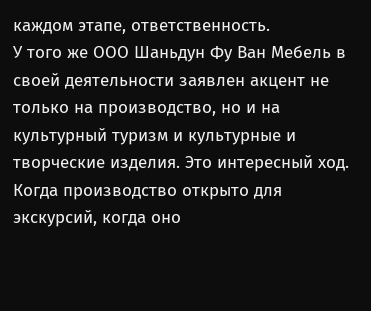каждом этапе, ответственность.
У того же ООО Шаньдун Фу Ван Мебель в своей деятельности заявлен акцент не только на производство, но и на культурный туризм и культурные и творческие изделия. Это интересный ход. Когда производство открыто для экскурсий, когда оно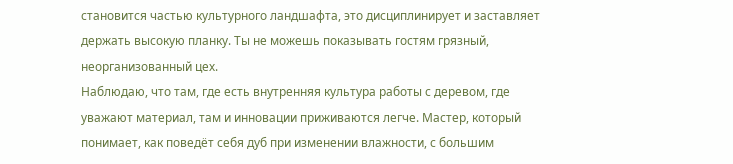становится частью культурного ландшафта, это дисциплинирует и заставляет держать высокую планку. Ты не можешь показывать гостям грязный, неорганизованный цех.
Наблюдаю, что там, где есть внутренняя культура работы с деревом, где уважают материал, там и инновации приживаются легче. Мастер, который понимает, как поведёт себя дуб при изменении влажности, с большим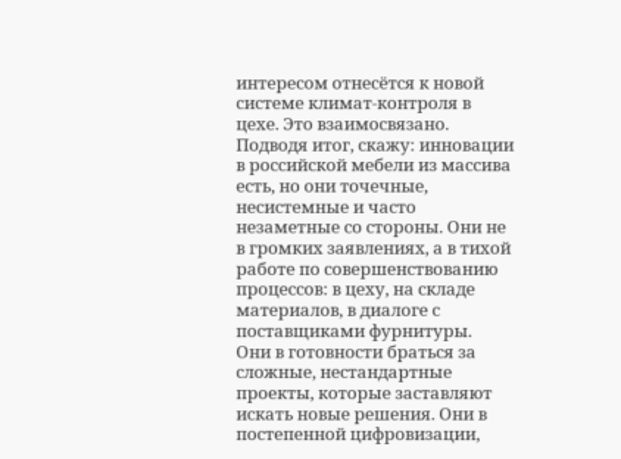интересом отнесётся к новой системе климат-контроля в цехе. Это взаимосвязано.
Подводя итог, скажу: инновации в российской мебели из массива есть, но они точечные, несистемные и часто незаметные со стороны. Они не в громких заявлениях, а в тихой работе по совершенствованию процессов: в цеху, на складе материалов, в диалоге с поставщиками фурнитуры.
Они в готовности браться за сложные, нестандартные проекты, которые заставляют искать новые решения. Они в постепенной цифровизации,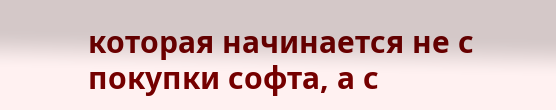которая начинается не с покупки софта, а с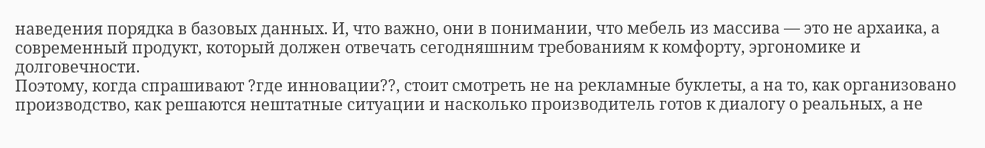наведения порядка в базовых данных. И, что важно, они в понимании, что мебель из массива — это не архаика, а современный продукт, который должен отвечать сегодняшним требованиям к комфорту, эргономике и долговечности.
Поэтому, когда спрашивают ?где инновации??, стоит смотреть не на рекламные буклеты, а на то, как организовано производство, как решаются нештатные ситуации и насколько производитель готов к диалогу о реальных, а не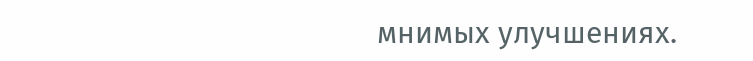мнимых улучшениях.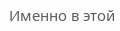Именно в этой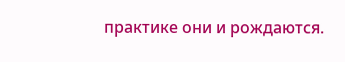практике они и рождаются.